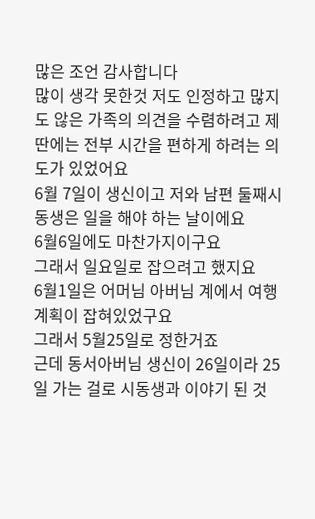많은 조언 감사합니다
많이 생각 못한것 저도 인정하고 많지도 않은 가족의 의견을 수렴하려고 제 딴에는 전부 시간을 편하게 하려는 의도가 있었어요
6월 7일이 생신이고 저와 남편 둘째시동생은 일을 해야 하는 날이에요
6월6일에도 마찬가지이구요
그래서 일요일로 잡으려고 했지요
6월1일은 어머님 아버님 계에서 여행계획이 잡혀있었구요
그래서 5월25일로 정한거죠
근데 동서아버님 생신이 26일이라 25일 가는 걸로 시동생과 이야기 된 것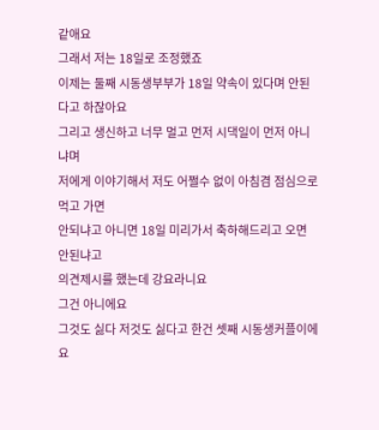같애요
그래서 저는 18일로 조정했죠
이제는 둘째 시동생부부가 18일 약속이 있다며 안된다고 하잖아요
그리고 생신하고 너무 멀고 먼저 시댁일이 먼저 아니냐며
저에게 이야기해서 저도 어쩔수 없이 아침겸 점심으로 먹고 가면
안되냐고 아니면 18일 미리가서 축하해드리고 오면 안된냐고
의견제시를 했는데 강요라니요
그건 아니에요
그것도 싫다 저것도 싫다고 한건 셋째 시동생커플이에요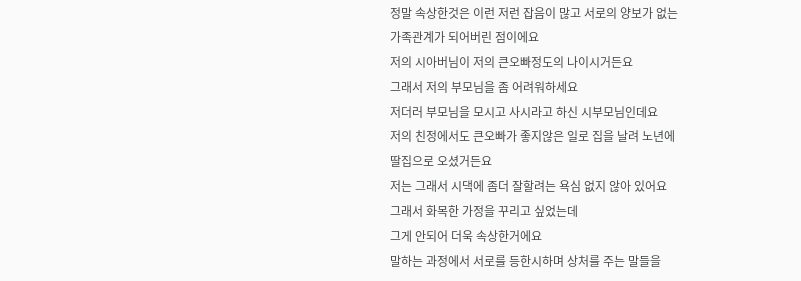정말 속상한것은 이런 저런 잡음이 많고 서로의 양보가 없는
가족관계가 되어버린 점이에요
저의 시아버님이 저의 큰오빠정도의 나이시거든요
그래서 저의 부모님을 좀 어려워하세요
저더러 부모님을 모시고 사시라고 하신 시부모님인데요
저의 친정에서도 큰오빠가 좋지않은 일로 집을 날려 노년에
딸집으로 오셨거든요
저는 그래서 시댁에 좀더 잘할려는 욕심 없지 않아 있어요
그래서 화목한 가정을 꾸리고 싶었는데
그게 안되어 더욱 속상한거에요
말하는 과정에서 서로를 등한시하며 상처를 주는 말들을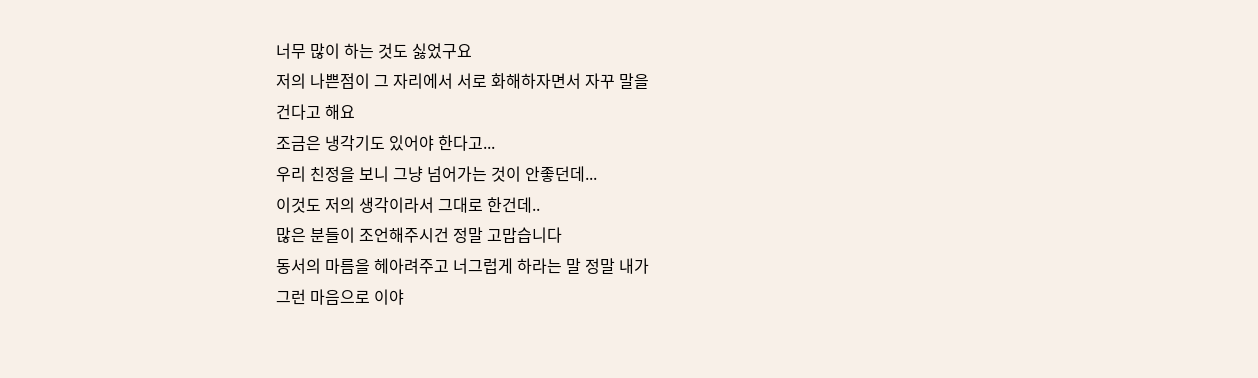너무 많이 하는 것도 싫었구요
저의 나쁜점이 그 자리에서 서로 화해하자면서 자꾸 말을
건다고 해요
조금은 냉각기도 있어야 한다고...
우리 친정을 보니 그냥 넘어가는 것이 안좋던데...
이것도 저의 생각이라서 그대로 한건데..
많은 분들이 조언해주시건 정말 고맙습니다
동서의 마름을 헤아려주고 너그럽게 하라는 말 정말 내가
그런 마음으로 이야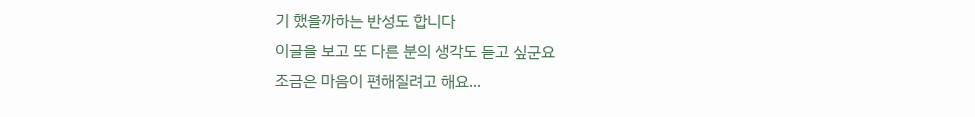기 했을까하는 반성도 합니다
이글을 보고 또 다른 분의 생각도 듣고 싶군요
조금은 마음이 편해질려고 해요...